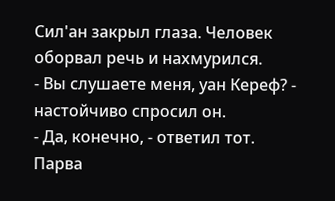Сил'ан закрыл глаза. Человек оборвал речь и нахмурился.
- Вы слушаете меня, уан Кереф? - настойчиво спросил он.
- Да, конечно, - ответил тот.
Парва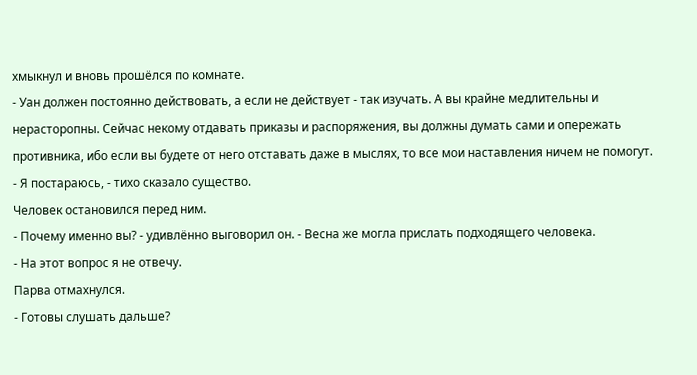хмыкнул и вновь прошёлся по комнате.
- Уан должен постоянно действовать, а если не действует - так изучать. А вы крайне медлительны и нерасторопны. Сейчас некому отдавать приказы и распоряжения, вы должны думать сами и опережать противника, ибо если вы будете от него отставать даже в мыслях, то все мои наставления ничем не помогут.
- Я постараюсь, - тихо сказало существо.
Человек остановился перед ним.
- Почему именно вы? - удивлённо выговорил он. - Весна же могла прислать подходящего человека.
- На этот вопрос я не отвечу.
Парва отмахнулся.
- Готовы слушать дальше?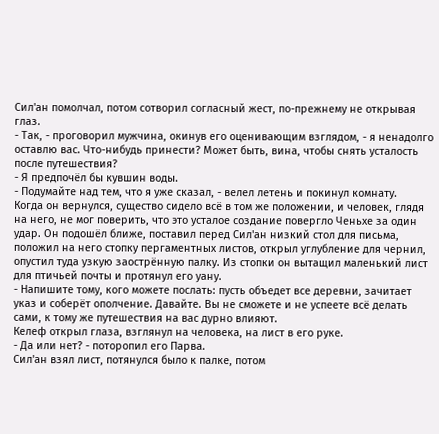Сил'ан помолчал, потом сотворил согласный жест, по-прежнему не открывая глаз.
- Так, - проговорил мужчина, окинув его оценивающим взглядом, - я ненадолго оставлю вас. Что-нибудь принести? Может быть, вина, чтобы снять усталость после путешествия?
- Я предпочёл бы кувшин воды.
- Подумайте над тем, что я уже сказал, - велел летень и покинул комнату.
Когда он вернулся, существо сидело всё в том же положении, и человек, глядя на него, не мог поверить, что это усталое создание повергло Ченьхе за один удар. Он подошёл ближе, поставил перед Сил'ан низкий стол для письма, положил на него стопку пергаментных листов, открыл углубление для чернил, опустил туда узкую заострённую палку. Из стопки он вытащил маленький лист для птичьей почты и протянул его уану.
- Напишите тому, кого можете послать: пусть объедет все деревни, зачитает указ и соберёт ополчение. Давайте. Вы не сможете и не успеете всё делать сами, к тому же путешествия на вас дурно влияют.
Келеф открыл глаза, взглянул на человека, на лист в его руке.
- Да или нет? - поторопил его Парва.
Сил'ан взял лист, потянулся было к палке, потом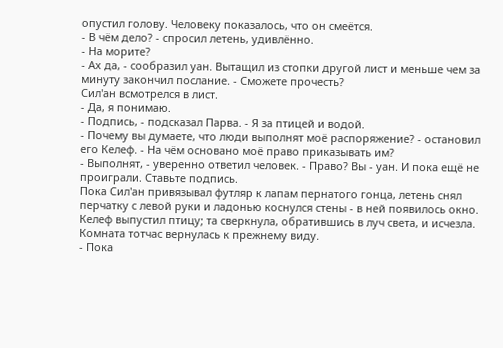опустил голову. Человеку показалось, что он смеётся.
- В чём дело? - спросил летень, удивлённо.
- На морите?
- Ах да, - сообразил уан. Вытащил из стопки другой лист и меньше чем за минуту закончил послание. - Сможете прочесть?
Сил'ан всмотрелся в лист.
- Да, я понимаю.
- Подпись, - подсказал Парва. - Я за птицей и водой.
- Почему вы думаете, что люди выполнят моё распоряжение? - остановил его Келеф. - На чём основано моё право приказывать им?
- Выполнят, - уверенно ответил человек. - Право? Вы - уан. И пока ещё не проиграли. Ставьте подпись.
Пока Сил'ан привязывал футляр к лапам пернатого гонца, летень снял перчатку с левой руки и ладонью коснулся стены - в ней появилось окно. Келеф выпустил птицу; та сверкнула, обратившись в луч света, и исчезла. Комната тотчас вернулась к прежнему виду.
- Пока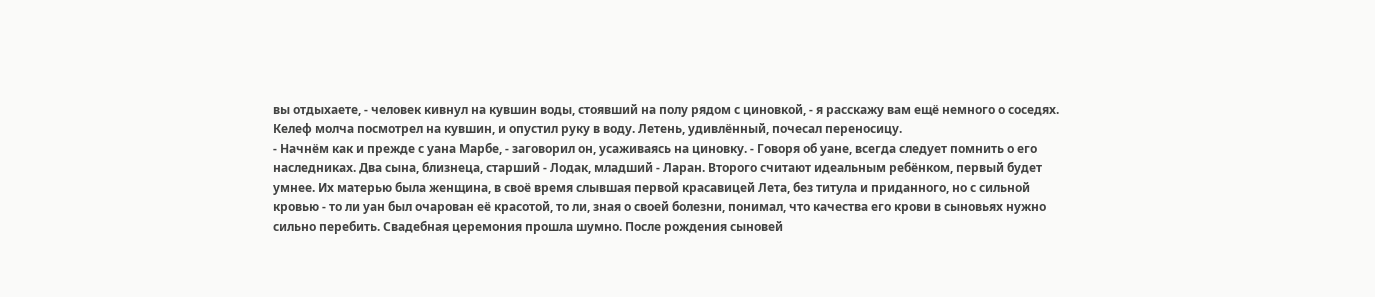вы отдыхаете, - человек кивнул на кувшин воды, стоявший на полу рядом с циновкой, - я расскажу вам ещё немного о соседях.
Келеф молча посмотрел на кувшин, и опустил руку в воду. Летень, удивлённый, почесал переносицу.
- Начнём как и прежде с уана Марбе, - заговорил он, усаживаясь на циновку. - Говоря об уане, всегда следует помнить о его наследниках. Два сына, близнеца, старший - Лодак, младший - Ларан. Второго считают идеальным ребёнком, первый будет умнее. Их матерью была женщина, в своё время слывшая первой красавицей Лета, без титула и приданного, но с сильной кровью - то ли уан был очарован её красотой, то ли, зная о своей болезни, понимал, что качества его крови в сыновьях нужно сильно перебить. Свадебная церемония прошла шумно. После рождения сыновей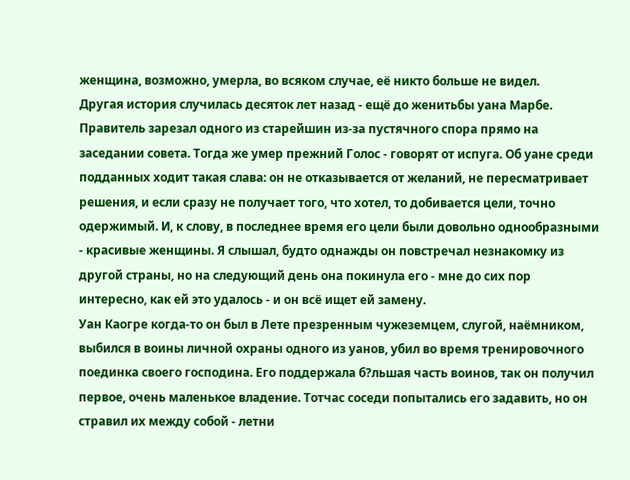женщина, возможно, умерла, во всяком случае, её никто больше не видел.
Другая история случилась десяток лет назад - ещё до женитьбы уана Марбе. Правитель зарезал одного из старейшин из-за пустячного спора прямо на заседании совета. Тогда же умер прежний Голос - говорят от испуга. Об уане среди подданных ходит такая слава: он не отказывается от желаний, не пересматривает решения, и если сразу не получает того, что хотел, то добивается цели, точно одержимый. И, к слову, в последнее время его цели были довольно однообразными - красивые женщины. Я слышал, будто однажды он повстречал незнакомку из другой страны, но на следующий день она покинула его - мне до сих пор интересно, как ей это удалось - и он всё ищет ей замену.
Уан Каогре когда-то он был в Лете презренным чужеземцем, слугой, наёмником, выбился в воины личной охраны одного из уанов, убил во время тренировочного поединка своего господина. Его поддержала б?льшая часть воинов, так он получил первое, очень маленькое владение. Тотчас соседи попытались его задавить, но он стравил их между собой - летни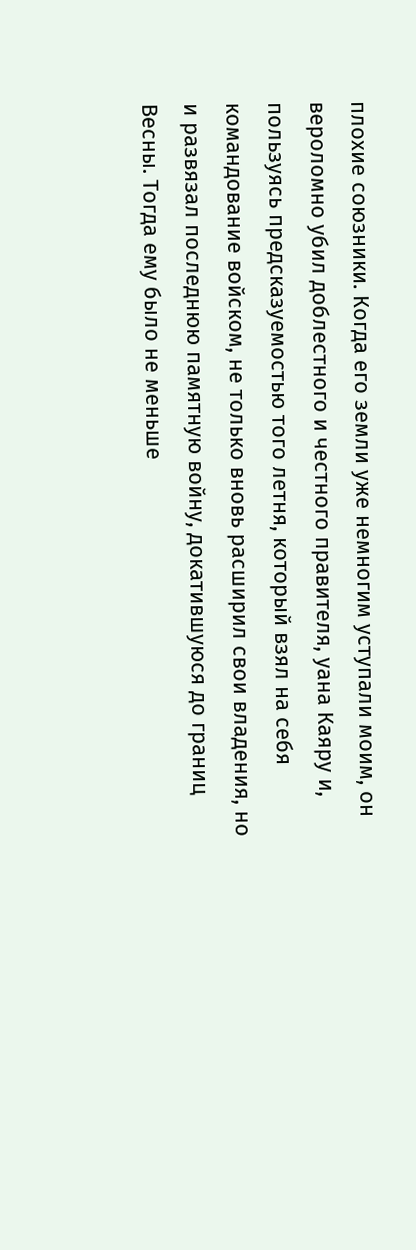плохие союзники. Когда его земли уже немногим уступали моим, он вероломно убил доблестного и честного правителя, уана Каяру и, пользуясь предсказуемостью того летня, который взял на себя командование войском, не только вновь расширил свои владения, но и развязал последнюю памятную войну, докатившуюся до границ Весны. Тогда ему было не меньше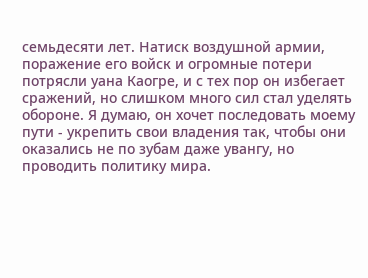семьдесяти лет. Натиск воздушной армии, поражение его войск и огромные потери потрясли уана Каогре, и с тех пор он избегает сражений, но слишком много сил стал уделять обороне. Я думаю, он хочет последовать моему пути - укрепить свои владения так, чтобы они оказались не по зубам даже увангу, но проводить политику мира.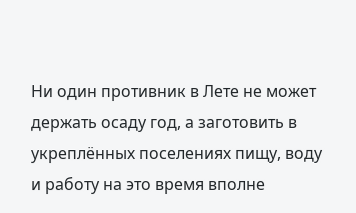Ни один противник в Лете не может держать осаду год, а заготовить в укреплённых поселениях пищу, воду и работу на это время вполне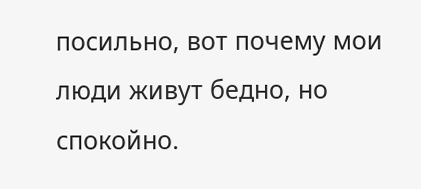посильно, вот почему мои люди живут бедно, но спокойно.